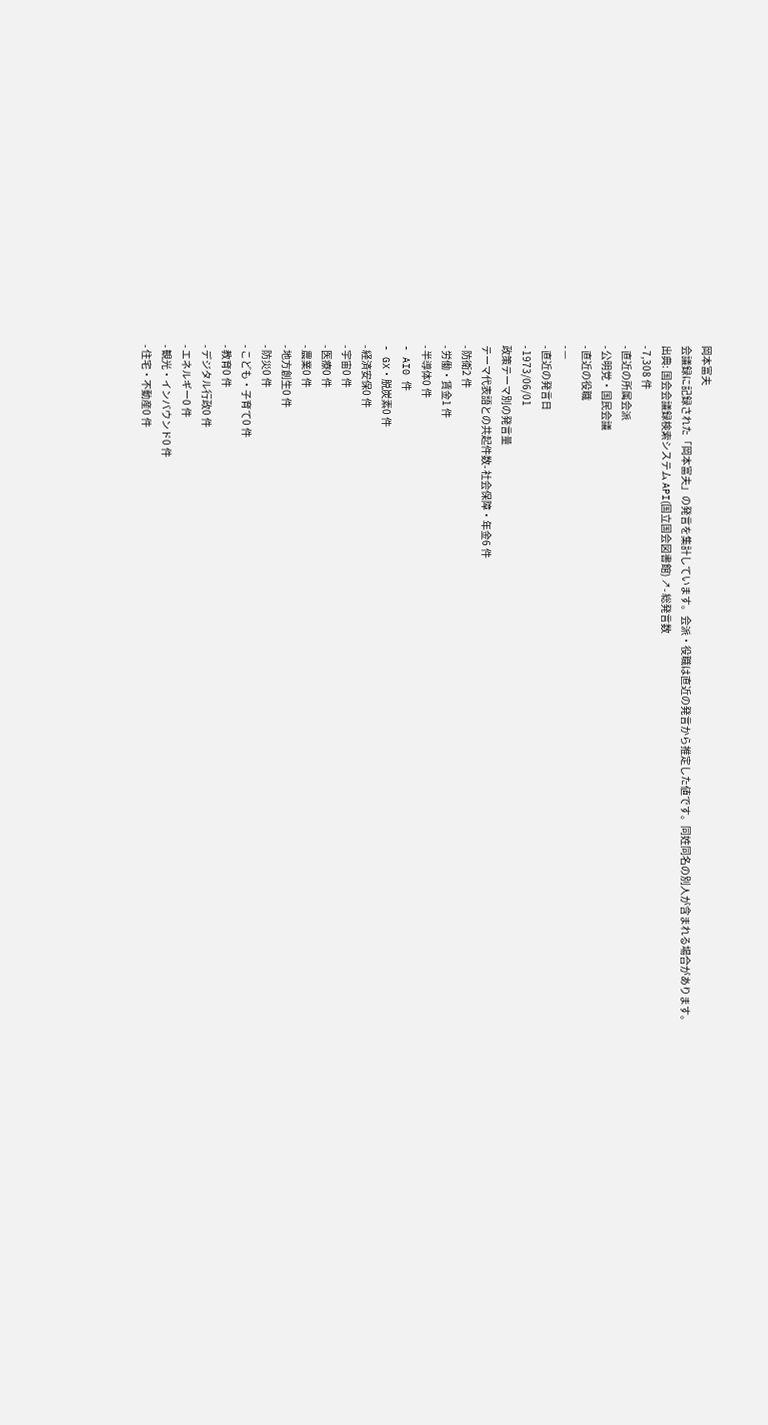岡本富夫
会議録に記録された「岡本富夫」の発言を集計しています。会派・役職は直近の発言から推定した値です。同姓同名の別人が含まれる場合があります。
出典: 国会会議録検索システム API(国立国会図書館) ↗- 総発言数
- 7,308 件
- 直近の所属会派
- 公明党・国民会議
- 直近の役職
- —
- 直近の発言日
- 1973/06/01
政策テーマ別の発言量
テーマ代表語との共起件数- 社会保障・年金6 件
- 防衛2 件
- 労働・賃金1 件
- 半導体0 件
- AI0 件
- GX・脱炭素0 件
- 経済安保0 件
- 宇宙0 件
- 医療0 件
- 農業0 件
- 地方創生0 件
- 防災0 件
- こども・子育て0 件
- 教育0 件
- デジタル行政0 件
- エネルギー0 件
- 観光・インバウンド0 件
- 住宅・不動産0 件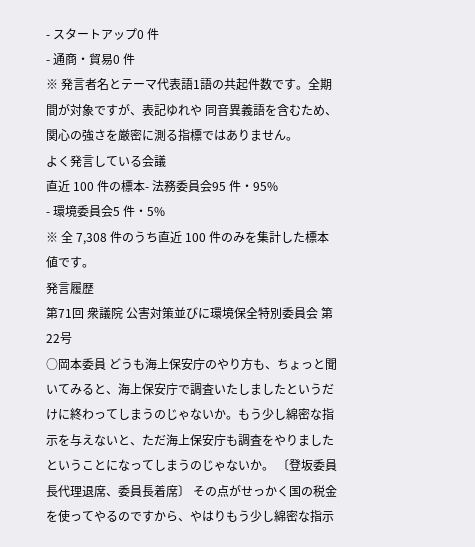- スタートアップ0 件
- 通商・貿易0 件
※ 発言者名とテーマ代表語1語の共起件数です。全期間が対象ですが、表記ゆれや 同音異義語を含むため、関心の強さを厳密に測る指標ではありません。
よく発言している会議
直近 100 件の標本- 法務委員会95 件・95%
- 環境委員会5 件・5%
※ 全 7,308 件のうち直近 100 件のみを集計した標本値です。
発言履歴
第71回 衆議院 公害対策並びに環境保全特別委員会 第22号
○岡本委員 どうも海上保安庁のやり方も、ちょっと聞いてみると、海上保安庁で調査いたしましたというだけに終わってしまうのじゃないか。もう少し綿密な指示を与えないと、ただ海上保安庁も調査をやりましたということになってしまうのじゃないか。 〔登坂委員長代理退席、委員長着席〕 その点がせっかく国の税金を使ってやるのですから、やはりもう少し綿密な指示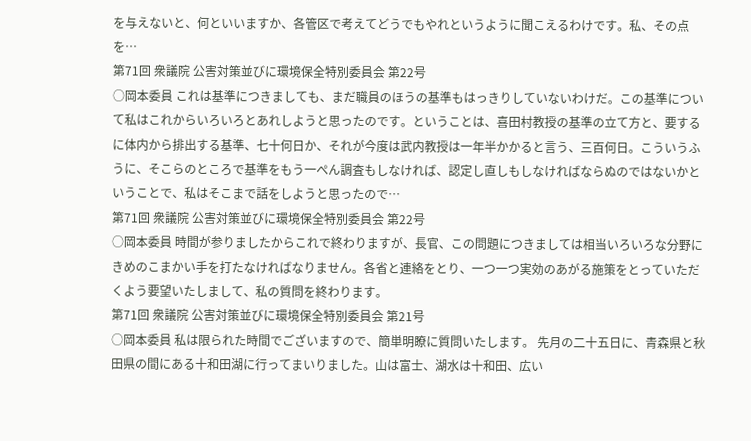を与えないと、何といいますか、各管区で考えてどうでもやれというように聞こえるわけです。私、その点を…
第71回 衆議院 公害対策並びに環境保全特別委員会 第22号
○岡本委員 これは基準につきましても、まだ職員のほうの基準もはっきりしていないわけだ。この基準について私はこれからいろいろとあれしようと思ったのです。ということは、喜田村教授の基準の立て方と、要するに体内から排出する基準、七十何日か、それが今度は武内教授は一年半かかると言う、三百何日。こういうふうに、そこらのところで基準をもう一ぺん調査もしなければ、認定し直しもしなければならぬのではないかということで、私はそこまで話をしようと思ったので…
第71回 衆議院 公害対策並びに環境保全特別委員会 第22号
○岡本委員 時間が参りましたからこれで終わりますが、長官、この問題につきましては相当いろいろな分野にきめのこまかい手を打たなければなりません。各省と連絡をとり、一つ一つ実効のあがる施策をとっていただくよう要望いたしまして、私の質問を終わります。
第71回 衆議院 公害対策並びに環境保全特別委員会 第21号
○岡本委員 私は限られた時間でございますので、簡単明瞭に質問いたします。 先月の二十五日に、青森県と秋田県の間にある十和田湖に行ってまいりました。山は富士、湖水は十和田、広い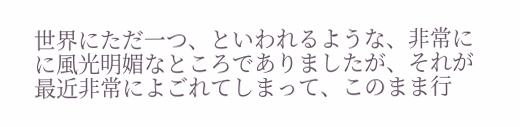世界にただ一つ、といわれるような、非常にに風光明媚なところでありましたが、それが最近非常によごれてしまって、このまま行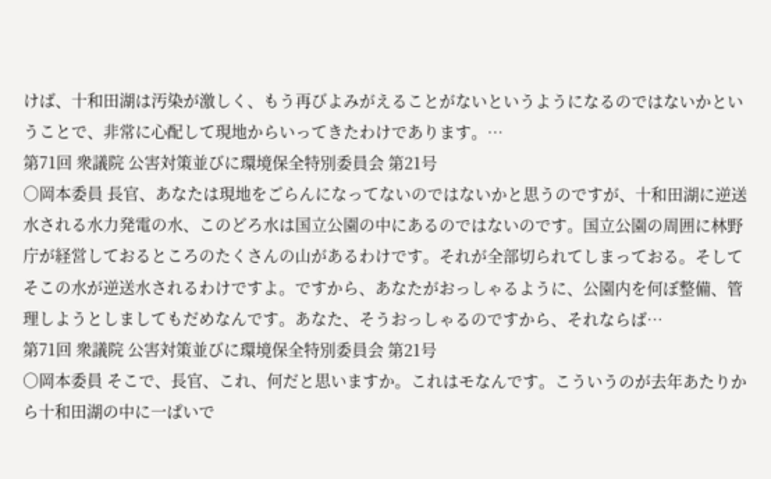けば、十和田湖は汚染が激しく、もう再びよみがえることがないというようになるのではないかということで、非常に心配して現地からいってきたわけであります。…
第71回 衆議院 公害対策並びに環境保全特別委員会 第21号
○岡本委員 長官、あなたは現地をごらんになってないのではないかと思うのですが、十和田湖に逆送水される水力発電の水、このどろ水は国立公園の中にあるのではないのです。国立公園の周囲に林野庁が経営しておるところのたくさんの山があるわけです。それが全部切られてしまっておる。そしてそこの水が逆送水されるわけですよ。ですから、あなたがおっしゃるように、公園内を何ぼ整備、管理しようとしましてもだめなんです。あなた、そうおっしゃるのですから、それならば…
第71回 衆議院 公害対策並びに環境保全特別委員会 第21号
○岡本委員 そこで、長官、これ、何だと思いますか。これはモなんです。こういうのが去年あたりから十和田湖の中に一ぱいで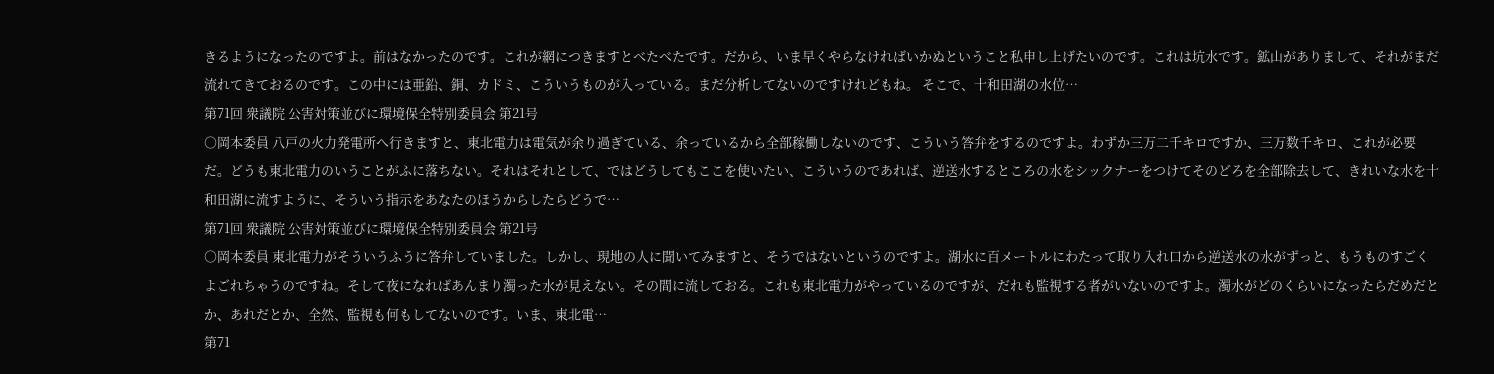きるようになったのですよ。前はなかったのです。これが網につきますとべたべたです。だから、いま早くやらなければいかぬということ私申し上げたいのです。これは坑水です。鉱山がありまして、それがまだ流れてきておるのです。この中には亜鉛、銅、カドミ、こういうものが入っている。まだ分析してないのですけれどもね。 そこで、十和田湖の水位…
第71回 衆議院 公害対策並びに環境保全特別委員会 第21号
○岡本委員 八戸の火力発電所へ行きますと、東北電力は電気が余り過ぎている、余っているから全部稼働しないのです、こういう答弁をするのですよ。わずか三万二千キロですか、三万数千キロ、これが必要だ。どうも東北電力のいうことがふに落ちない。それはそれとして、ではどうしてもここを使いたい、こういうのであれば、逆送水するところの水をシックナーをつけてそのどろを全部除去して、きれいな水を十和田湖に流すように、そういう指示をあなたのほうからしたらどうで…
第71回 衆議院 公害対策並びに環境保全特別委員会 第21号
○岡本委員 東北電力がそういうふうに答弁していました。しかし、現地の人に聞いてみますと、そうではないというのですよ。湖水に百メートルにわたって取り入れ口から逆送水の水がずっと、もうものすごくよごれちゃうのですね。そして夜になればあんまり濁った水が見えない。その間に流しておる。これも東北電力がやっているのですが、だれも監視する者がいないのですよ。濁水がどのくらいになったらだめだとか、あれだとか、全然、監視も何もしてないのです。いま、東北電…
第71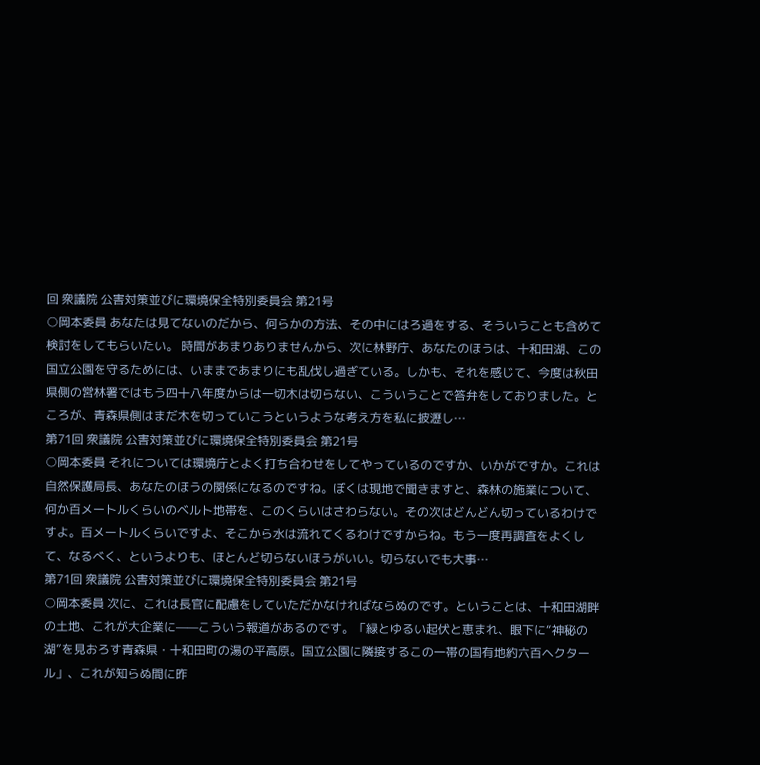回 衆議院 公害対策並びに環境保全特別委員会 第21号
○岡本委員 あなたは見てないのだから、何らかの方法、その中にはろ過をする、そういうことも含めて検討をしてもらいたい。 時間があまりありませんから、次に林野庁、あなたのほうは、十和田湖、この国立公園を守るためには、いままであまりにも乱伐し過ぎている。しかも、それを感じて、今度は秋田県側の営林署ではもう四十八年度からは一切木は切らない、こういうことで答弁をしておりました。ところが、青森県側はまだ木を切っていこうというような考え方を私に披瀝し…
第71回 衆議院 公害対策並びに環境保全特別委員会 第21号
○岡本委員 それについては環境庁とよく打ち合わせをしてやっているのですか、いかがですか。これは自然保護局長、あなたのほうの関係になるのですね。ぼくは現地で聞きますと、森林の施業について、何か百メートルくらいのベルト地帯を、このくらいはさわらない。その次はどんどん切っているわけですよ。百メートルくらいですよ、そこから水は流れてくるわけですからね。もう一度再調査をよくして、なるべく、というよりも、ほとんど切らないほうがいい。切らないでも大事…
第71回 衆議院 公害対策並びに環境保全特別委員会 第21号
○岡本委員 次に、これは長官に配慮をしていただかなければならぬのです。ということは、十和田湖畔の土地、これが大企業に——こういう報道があるのです。「緑とゆるい起伏と恵まれ、眼下に“神秘の湖”を見おろす青森県・十和田町の湯の平高原。国立公園に隣接するこの一帯の国有地約六百ヘクタール」、これが知らぬ間に昨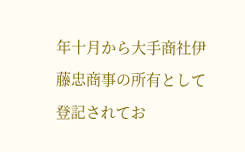年十月から大手商社伊藤忠商事の所有として登記されてお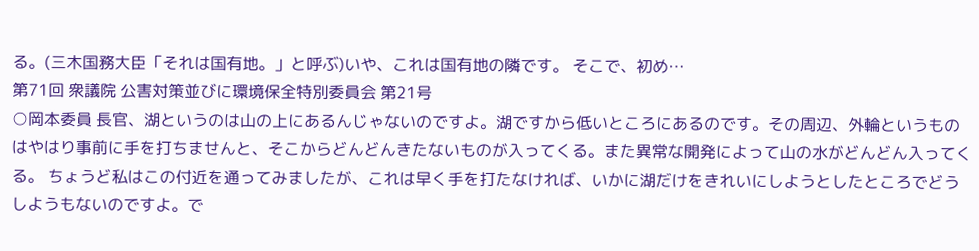る。(三木国務大臣「それは国有地。」と呼ぶ)いや、これは国有地の隣です。 そこで、初め…
第71回 衆議院 公害対策並びに環境保全特別委員会 第21号
○岡本委員 長官、湖というのは山の上にあるんじゃないのですよ。湖ですから低いところにあるのです。その周辺、外輪というものはやはり事前に手を打ちませんと、そこからどんどんきたないものが入ってくる。また異常な開発によって山の水がどんどん入ってくる。 ちょうど私はこの付近を通ってみましたが、これは早く手を打たなければ、いかに湖だけをきれいにしようとしたところでどうしようもないのですよ。で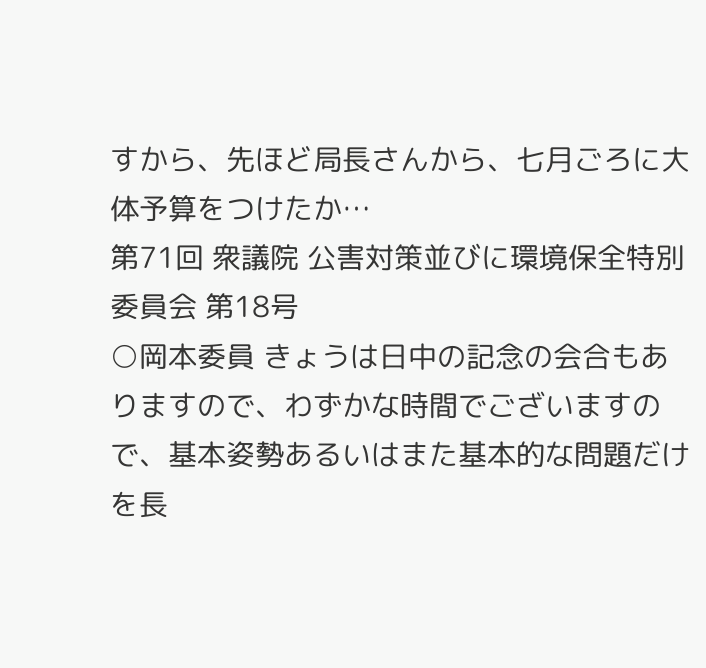すから、先ほど局長さんから、七月ごろに大体予算をつけたか…
第71回 衆議院 公害対策並びに環境保全特別委員会 第18号
○岡本委員 きょうは日中の記念の会合もありますので、わずかな時間でございますので、基本姿勢あるいはまた基本的な問題だけを長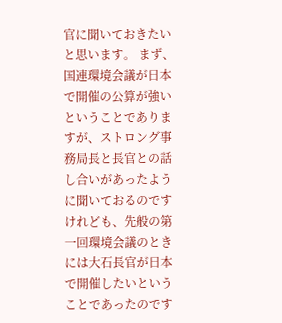官に聞いておきたいと思います。 まず、国連環境会議が日本で開催の公算が強いということでありますが、ストロング事務局長と長官との話し合いがあったように聞いておるのですけれども、先般の第一回環境会議のときには大石長官が日本で開催したいということであったのです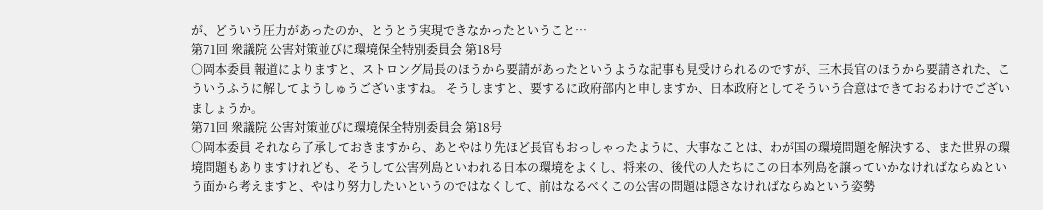が、どういう圧力があったのか、とうとう実現できなかったということ…
第71回 衆議院 公害対策並びに環境保全特別委員会 第18号
○岡本委員 報道によりますと、ストロング局長のほうから要請があったというような記事も見受けられるのですが、三木長官のほうから要請された、こういうふうに解してようしゅうございますね。 そうしますと、要するに政府部内と申しますか、日本政府としてそういう合意はできておるわけでございましょうか。
第71回 衆議院 公害対策並びに環境保全特別委員会 第18号
○岡本委員 それなら了承しておきますから、あとやはり先ほど長官もおっしゃったように、大事なことは、わが国の環境問題を解決する、また世界の環境問題もありますけれども、そうして公害列島といわれる日本の環境をよくし、将来の、後代の人たちにこの日本列島を譲っていかなければならぬという面から考えますと、やはり努力したいというのではなくして、前はなるべくこの公害の問題は隠さなければならぬという姿勢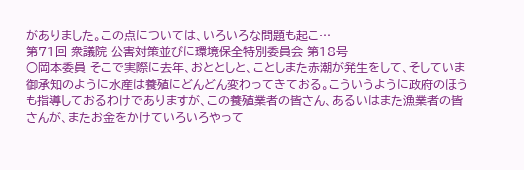がありました。この点については、いろいろな問題も起こ…
第71回 衆議院 公害対策並びに環境保全特別委員会 第18号
○岡本委員 そこで実際に去年、おととしと、ことしまた赤潮が発生をして、そしていま御承知のように水産は養殖にどんどん変わってきておる。こういうように政府のほうも指導しておるわけでありますが、この養殖業者の皆さん、あるいはまた漁業者の皆さんが、またお金をかけていろいろやって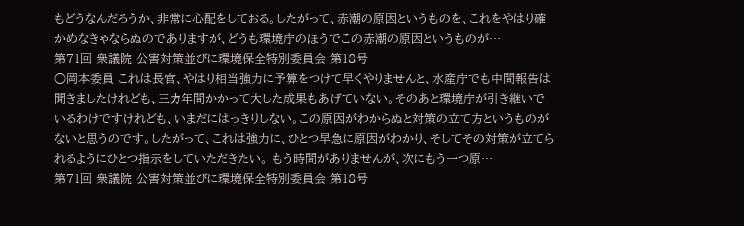もどうなんだろうか、非常に心配をしておる。したがって、赤潮の原因というものを、これをやはり確かめなきゃならぬのでありますが、どうも環境庁のほうでこの赤潮の原因というものが…
第71回 衆議院 公害対策並びに環境保全特別委員会 第18号
○岡本委員 これは長官、やはり相当強力に予算をつけて早くやりませんと、水産庁でも中間報告は聞きましたけれども、三カ年間かかって大した成果もあげていない。そのあと環境庁が引き継いでいるわけですけれども、いまだにはっきりしない。この原因がわからぬと対策の立て方というものがないと思うのです。したがって、これは強力に、ひとつ早急に原因がわかり、そしてその対策が立てられるようにひとつ指示をしていただきたい。 もう時間がありませんが、次にもう一つ原…
第71回 衆議院 公害対策並びに環境保全特別委員会 第18号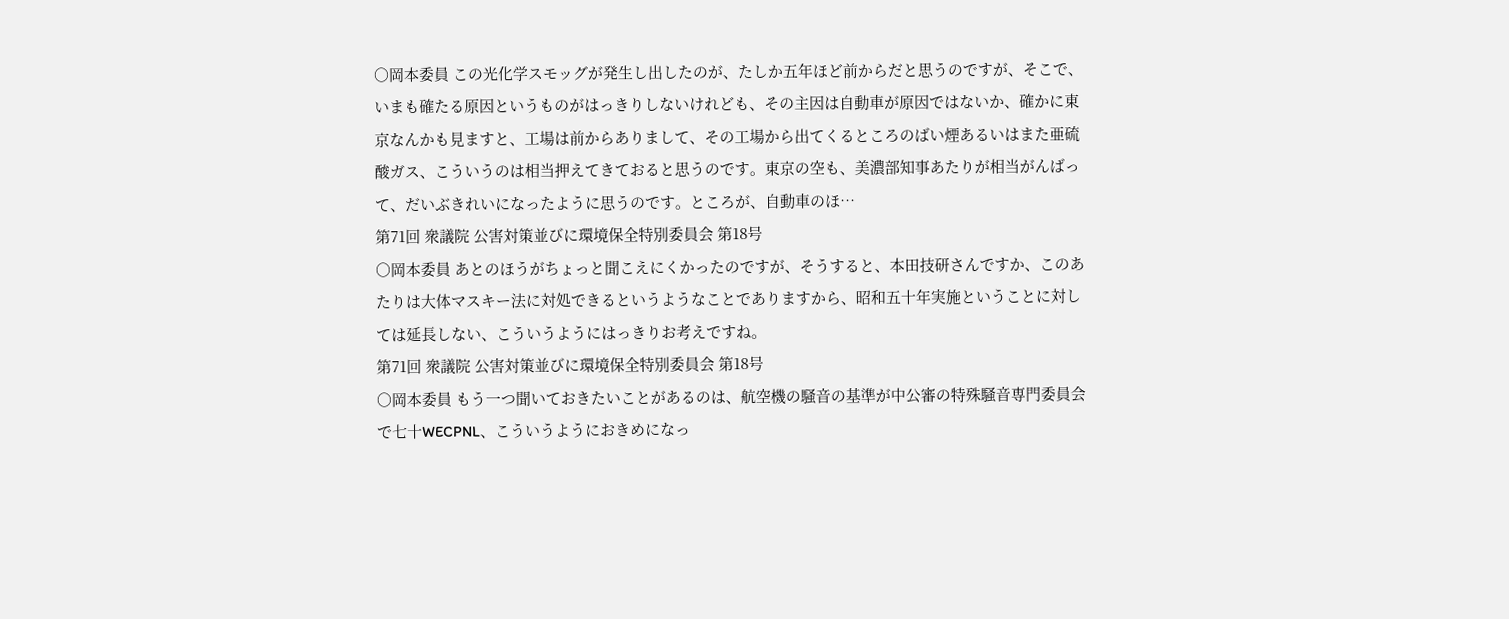○岡本委員 この光化学スモッグが発生し出したのが、たしか五年ほど前からだと思うのですが、そこで、いまも確たる原因というものがはっきりしないけれども、その主因は自動車が原因ではないか、確かに東京なんかも見ますと、工場は前からありまして、その工場から出てくるところのばい煙あるいはまた亜硫酸ガス、こういうのは相当押えてきておると思うのです。東京の空も、美濃部知事あたりが相当がんばって、だいぶきれいになったように思うのです。ところが、自動車のほ…
第71回 衆議院 公害対策並びに環境保全特別委員会 第18号
○岡本委員 あとのほうがちょっと聞こえにくかったのですが、そうすると、本田技研さんですか、このあたりは大体マスキー法に対処できるというようなことでありますから、昭和五十年実施ということに対しては延長しない、こういうようにはっきりお考えですね。
第71回 衆議院 公害対策並びに環境保全特別委員会 第18号
○岡本委員 もう一つ聞いておきたいことがあるのは、航空機の騒音の基準が中公審の特殊騒音専門委員会で七十WECPNL、こういうようにおきめになっ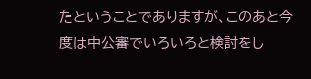たということでありますが、このあと今度は中公審でいろいろと検討をし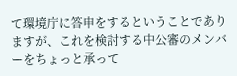て環境庁に答申をするということでありますが、これを検討する中公審のメンバーをちょっと承って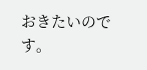おきたいのです。